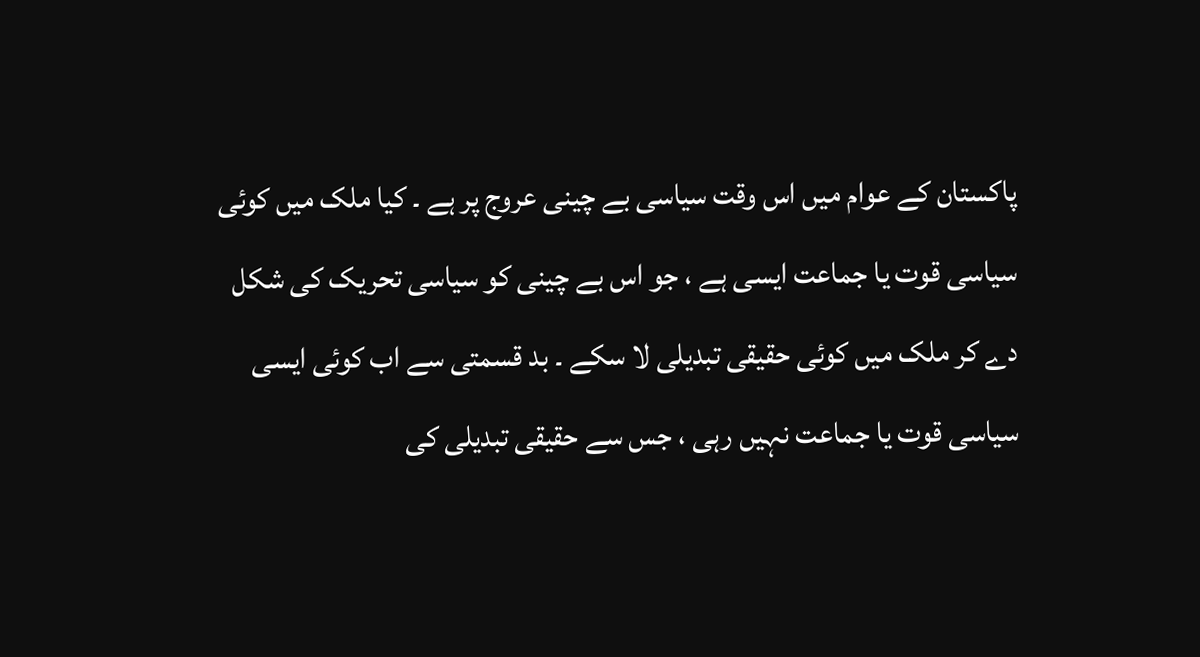پاکستان کے عوام میں اس وقت سیاسی بے چینی عروج پر ہے ۔ کیا ملک میں کوئی سیاسی قوت یا جماعت ایسی ہے ، جو اس بے چینی کو سیاسی تحریک کی شکل دے کر ملک میں کوئی حقیقی تبدیلی لا سکے ۔ بد قسمتی سے اب کوئی ایسی سیاسی قوت یا جماعت نہیں رہی ، جس سے حقیقی تبدیلی کی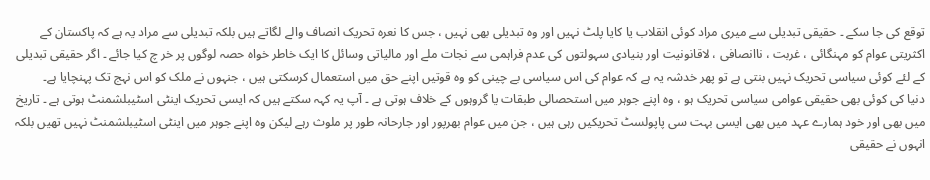توقع کی جا سکے ۔ حقیقی تبدیلی سے میری مراد کوئی انقلاب یا کایا پلٹ نہیں اور وہ تبدیلی بھی نہیں ، جس کا نعرہ تحریک انصاف والے لگاتے ہیں بلکہ تبدیلی سے مراد یہ ہے کہ پاکستان کے اکثریتی عوام کو مہنگائی ، غربت ، ناانصافی ، لاقانونیت اور بنیادی سہولتوں کی عدم فراہمی سے نجات ملے اور مالیاتی وسائل کا ایک خاطر خواہ حصہ لوگوں پر خر چ کیا جائے ۔ اگر حقیقی تبدیلی کے لئے کوئی سیاسی تحریک نہیں بنتی ہے تو پھر خدشہ یہ ہے کہ عوام کی اس سیاسی بے چینی کو وہ قوتیں اپنے حق میں استعمال کرسکتی ہیں ، جنہوں نے ملک کو اس نہج تک پہنچایا ہے۔
دنیا کی کوئی بھی حقیقی عوامی سیاسی تحریک ہو ، وہ اپنے جوہر میں استحصالی طبقات یا گروہوں کے خلاف ہوتی ہے ۔ آپ یہ کہہ سکتے ہیں کہ ایسی تحریک اینٹی اسٹیبلشمنٹ ہوتی ہے ۔ تاریخ میں بھی اور خود ہمارے عہد میں بھی ایسی بہت سی پاپولسٹ تحریکیں رہی ہیں ، جن میں عوام بھرپور اور جارحانہ طور پر ملوث رہے لیکن وہ اپنے جوہر میں اینٹی اسٹیبلشمنٹ نہیں تھیں بلکہ انہوں نے حقیقی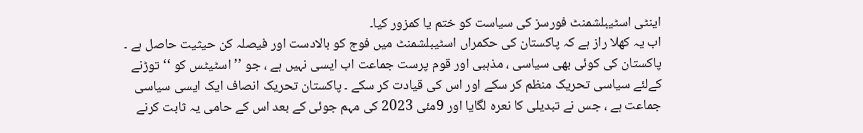اینٹی اسٹیبلشمنٹ فورسز کی سیاست کو ختم یا کمزور کیا۔
اب یہ کھلا راز ہے کہ پاکستان کی حکمراں اسٹیبلشمنٹ میں فوج کو بالادست اور فیصلہ کن حیثیت حاصل ہے ۔ پاکستان کی کوئی بھی سیاسی ، مذہبی اور قوم پرست جماعت اب ایسی نہیں ہے ، جو ’’ اسٹیٹس کو ‘‘ توڑنے کےلئے سیاسی تحریک منظم کر سکے اور اس کی قیادت کر سکے ۔ پاکستان تحریک انصاف ایک ایسی سیاسی جماعت ہے ، جس نے تبدیلی کا نعرہ لگایا اور 9مئی 2023 کی مہم جوئی کے بعد اس کے حامی یہ ثابت کرنے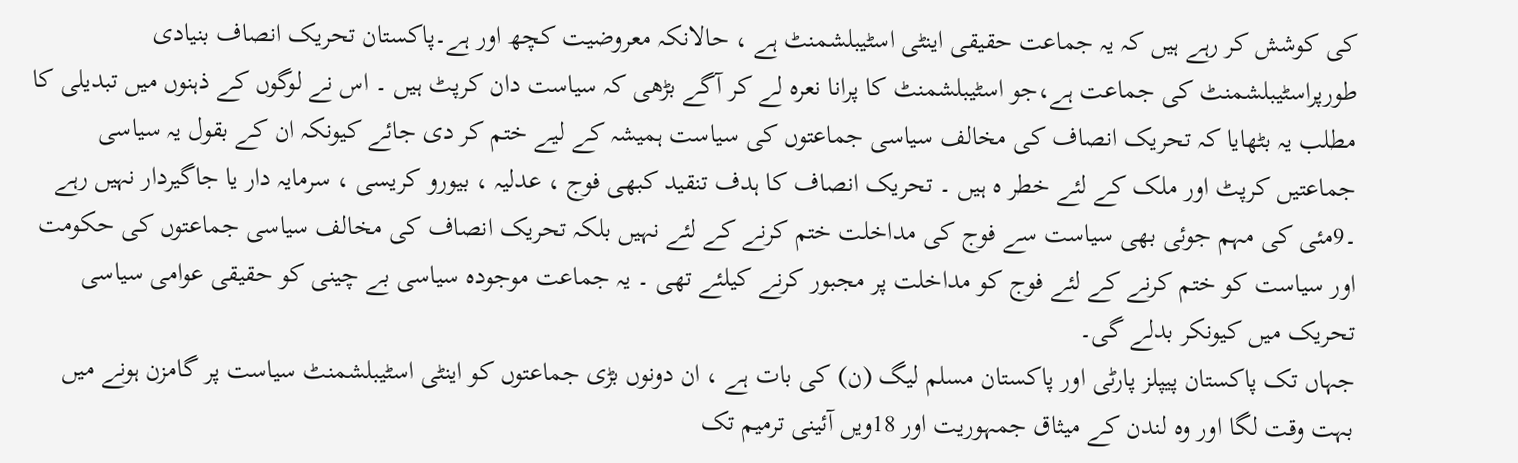کی کوشش کر رہے ہیں کہ یہ جماعت حقیقی اینٹی اسٹیبلشمنٹ ہے ، حالانکہ معروضیت کچھ اور ہے۔پاکستان تحریک انصاف بنیادی طورپراسٹیبلشمنٹ کی جماعت ہے،جو اسٹیبلشمنٹ کا پرانا نعرہ لے کر آگے بڑھی کہ سیاست دان کرپٹ ہیں ۔ اس نے لوگوں کے ذہنوں میں تبدیلی کا مطلب یہ بٹھایا کہ تحریک انصاف کی مخالف سیاسی جماعتوں کی سیاست ہمیشہ کے لیے ختم کر دی جائے کیونکہ ان کے بقول یہ سیاسی جماعتیں کرپٹ اور ملک کے لئے خطر ہ ہیں ۔ تحریک انصاف کا ہدف تنقید کبھی فوج ، عدلیہ ، بیورو کریسی ، سرمایہ دار یا جاگیردار نہیں رہے ۔9مئی کی مہم جوئی بھی سیاست سے فوج کی مداخلت ختم کرنے کے لئے نہیں بلکہ تحریک انصاف کی مخالف سیاسی جماعتوں کی حکومت اور سیاست کو ختم کرنے کے لئے فوج کو مداخلت پر مجبور کرنے کیلئے تھی ۔ یہ جماعت موجودہ سیاسی بے چینی کو حقیقی عوامی سیاسی تحریک میں کیونکر بدلے گی۔
جہاں تک پاکستان پیپلز پارٹی اور پاکستان مسلم لیگ (ن) کی بات ہے ، ان دونوں بڑی جماعتوں کو اینٹی اسٹیبلشمنٹ سیاست پر گامزن ہونے میں بہت وقت لگا اور وہ لندن کے میثاق جمہوریت اور 18ویں آئینی ترمیم تک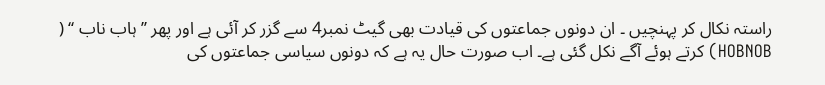راستہ نکال کر پہنچیں ۔ ان دونوں جماعتوں کی قیادت بھی گیٹ نمبر4 سے گزر کر آئی ہے اور پھر ’’ ہاب ناب ‘‘ ( HOBNOB) کرتے ہوئے آگے نکل گئی ہے۔ اب صورت حال یہ ہے کہ دونوں سیاسی جماعتوں کی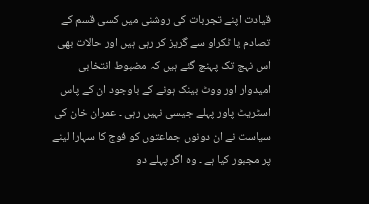قیادت اپنے تجربات کی روشنی میں کسی قسم کے تصادم یا ٹکراو سے گریز کر رہی ہیں اور حالات بھی اس نہج تک پہنچ گئے ہیں کہ مضبوط انتخابی امیدوار اور ووٹ بینک ہونے کے باوجود ان کے پاس اسٹریٹ پاور پہلے جیسی نہیں رہی ۔ عمران خان کی سیاست نے ان دونوں جماعتوں کو فوج کا سہارا لینے پر مجبور کیا ہے ۔ وہ اگر پہلے دو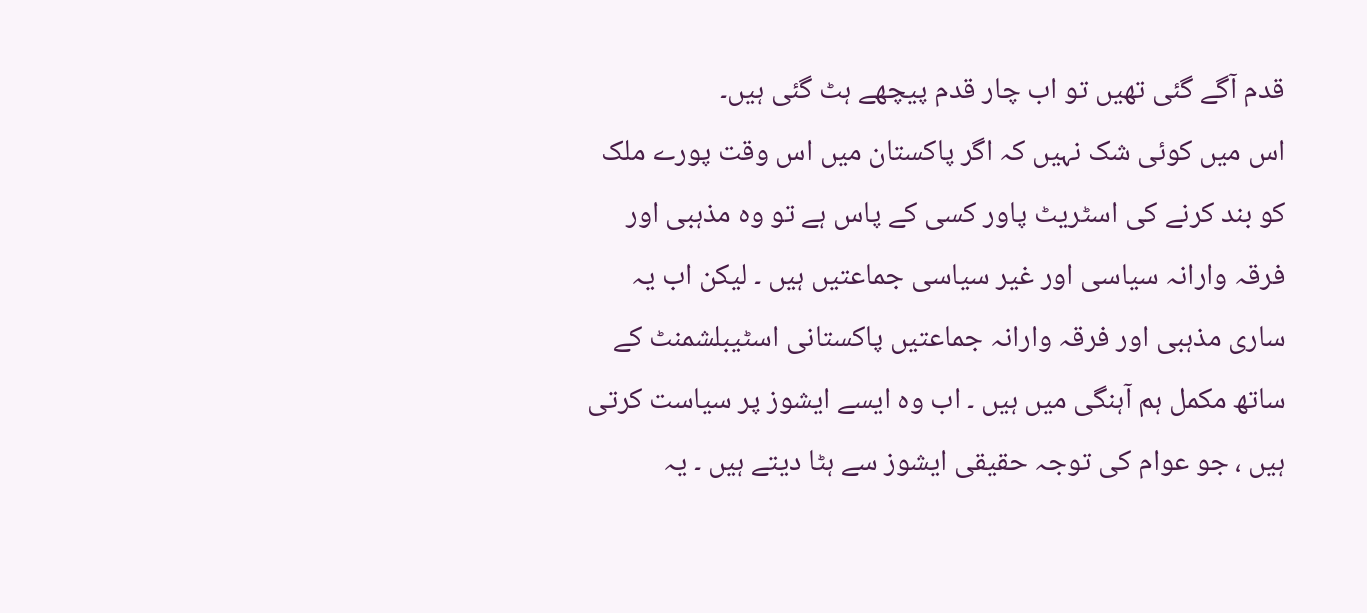قدم آگے گئی تھیں تو اب چار قدم پیچھے ہٹ گئی ہیں۔
اس میں کوئی شک نہیں کہ اگر پاکستان میں اس وقت پورے ملک کو بند کرنے کی اسٹریٹ پاور کسی کے پاس ہے تو وہ مذہبی اور فرقہ وارانہ سیاسی اور غیر سیاسی جماعتیں ہیں ۔ لیکن اب یہ ساری مذہبی اور فرقہ وارانہ جماعتیں پاکستانی اسٹیبلشمنٹ کے ساتھ مکمل ہم آہنگی میں ہیں ۔ اب وہ ایسے ایشوز پر سیاست کرتی ہیں ، جو عوام کی توجہ حقیقی ایشوز سے ہٹا دیتے ہیں ۔ یہ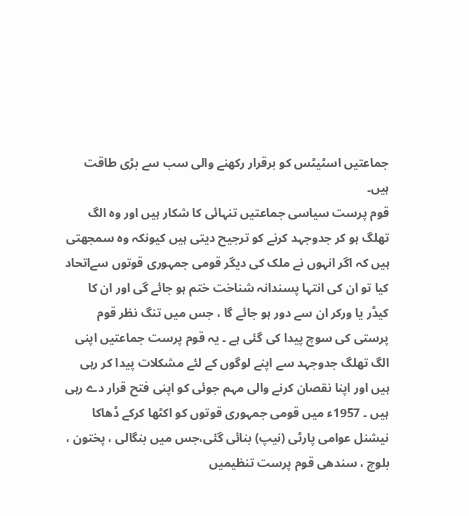جماعتیں اسٹیٹس کو برقرار رکھنے والی سب سے بڑی طاقت ہیں۔
قوم پرست سیاسی جماعتیں تنہائی کا شکار ہیں اور وہ الگ تھلگ ہو کر جدوجہد کرنے کو ترجیح دیتی ہیں کیونکہ وہ سمجھتی ہیں کہ اگر انہوں نے ملک کی دیگر قومی جمہوری قوتوں سےاتحاد کیا تو ان کی انتہا پسندانہ شناخت ختم ہو جائے گی اور ان کا کیڈر یا ورکر ان سے دور ہو جائے گا ، جس میں تنگ نظر قوم پرستی کی سوچ پیدا کی گئی ہے ۔ یہ قوم پرست جماعتیں اپنی الگ تھلگ جدوجہد سے اپنے لوگوں کے لئے مشکلات پیدا کر رہی ہیں اور اپنا نقصان کرنے والی مہم جوئی کو اپنی فتح قرار دے رہی ہیں ۔ 1957ء میں قومی جمہوری قوتوں کو اکٹھا کرکے ڈھاکا نیشنل عوامی پارٹی (نیپ) بنائی گئی،جس میں بنگالی ، پختون ، بلوچ ، سندھی قوم پرست تنظیمیں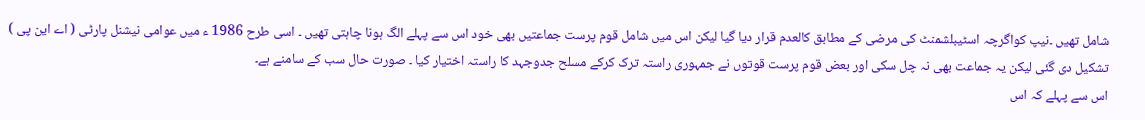شامل تھیں ۔نیپ کواگرچہ اسٹیبلشمنٹ کی مرضی کے مطابق کالعدم قرار دیا گیا لیکن اس میں شامل قوم پرست جماعتیں بھی خود اس سے پہلے الگ ہونا چاہتی تھیں ۔ اسی طرح 1986 ء میں عوامی نیشنل پارٹی ( اے این پی ) تشکیل دی گئی لیکن یہ جماعت بھی نہ چل سکی اور بعض قوم پرست قوتوں نے جمہوری راستہ ترک کرکے مسلح جدوجہد کا راستہ اختیار کیا ۔ صورت حال سب کے سامنے ہے۔
اس سے پہلے کہ اس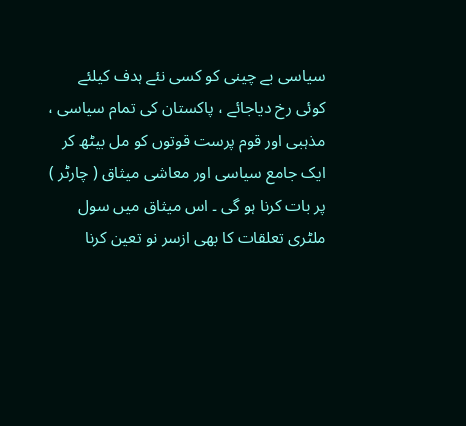سیاسی بے چینی کو کسی نئے ہدف کیلئے کوئی رخ دیاجائے ، پاکستان کی تمام سیاسی ، مذہبی اور قوم پرست قوتوں کو مل بیٹھ کر ایک جامع سیاسی اور معاشی میثاق ( چارٹر ) پر بات کرنا ہو گی ۔ اس میثاق میں سول ملٹری تعلقات کا بھی ازسر نو تعین کرنا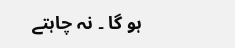ہو گا ۔ نہ چاہتے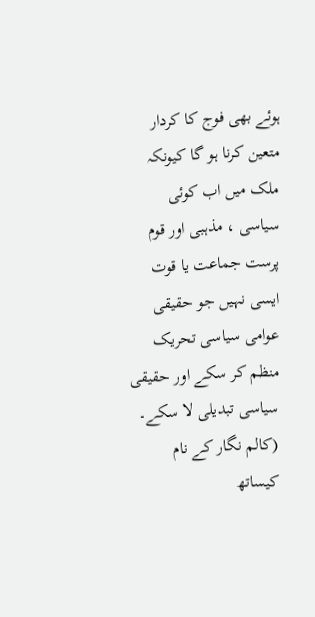ہوئے بھی فوج کا کردار متعین کرنا ہو گا کیونکہ ملک میں اب کوئی سیاسی ، مذہبی اور قوم پرست جماعت یا قوت ایسی نہیں جو حقیقی عوامی سیاسی تحریک منظم کر سکے اور حقیقی سیاسی تبدیلی لا سکے۔
(کالم نگار کے نام کیساتھ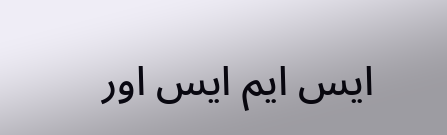ایس ایم ایس اور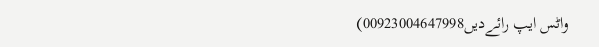واٹس ایپ رائےدیں00923004647998)